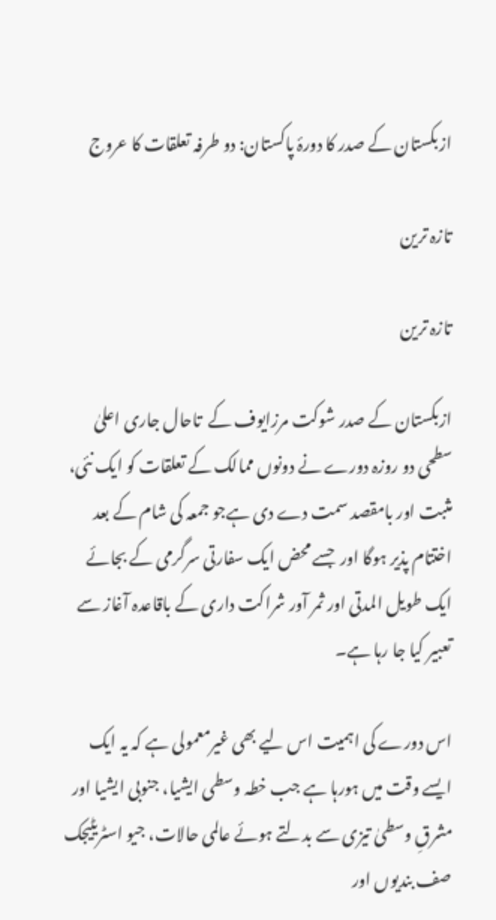ازبکستان کے صدر کا دورۂ پاکستان: دو طرفہ تعلقات کا عروج

تازہ ترین

تازہ ترین

ازبکستان کے صدر شوکت مرزایوف کے  تاحال جاری اعلیٰ سطحی دو روزہ دورے نے دونوں ممالک کے تعلقات کو ایک نئی، مثبت اور بامقصد سمت دے دی ہےجو جمعہ کی شام کے بعد  اختتام پذیر ہوگا اور  جسے محض ایک سفارتی سرگرمی کے بجائے ایک طویل المدتی اور ثمر آور شراکت داری کے باقاعدہ آغاز سے تعبیر کیا جا رہا ہے۔

اس دورے کی اہمیت اس لیے بھی غیرمعمولی ہے کہ یہ ایک ایسے وقت میں ہورہا ہے جب خطہ وسطی ایشیا، جنوبی ایشیا اور مشرقِ وسطیٰ تیزی سے بدلتے ہوئے عالمی حالات، جیو اسٹریٹیجک صف بندیوں اور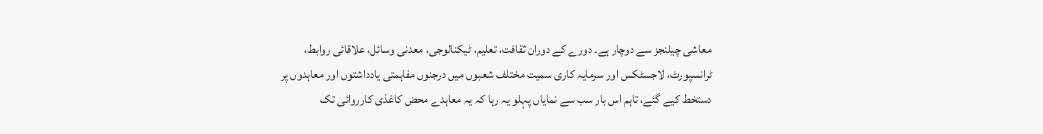معاشی چیلنجز سے دوچار ہے۔ دورے کے دوران ثقافت، تعلیم، ٹیکنالوجی، معدنی وسائل، علاقائی روابط، ٹرانسپورٹ، لاجسٹکس اور سرمایہ کاری سمیت مختلف شعبوں میں درجنوں مفاہمتی یادداشتوں اور معاہدوں پر دستخط کیے گئے، تاہم اس بار سب سے نمایاں پہلو یہ رہا کہ یہ معاہدے محض کاغذی کارروائی تک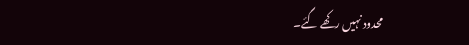محدود نہیں رکھے گئے۔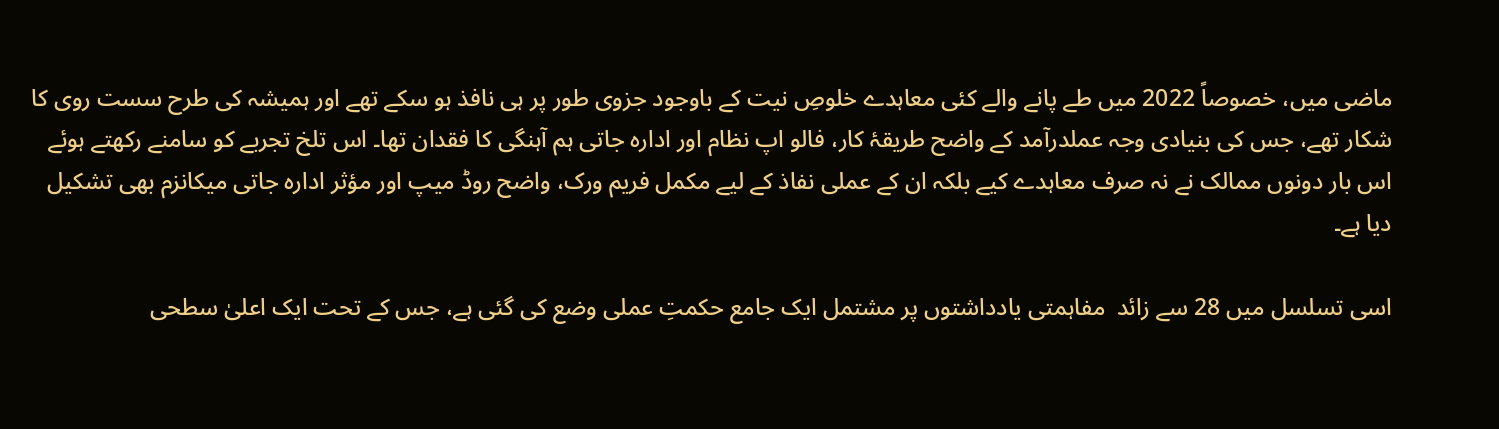ماضی میں، خصوصاً 2022 میں طے پانے والے کئی معاہدے خلوصِ نیت کے باوجود جزوی طور پر ہی نافذ ہو سکے تھے اور ہمیشہ کی طرح سست روی کا شکار تھے، جس کی بنیادی وجہ عملدرآمد کے واضح طریقۂ کار، فالو اپ نظام اور ادارہ جاتی ہم آہنگی کا فقدان تھا۔ اس تلخ تجربے کو سامنے رکھتے ہوئے اس بار دونوں ممالک نے نہ صرف معاہدے کیے بلکہ ان کے عملی نفاذ کے لیے مکمل فریم ورک، واضح روڈ میپ اور مؤثر ادارہ جاتی میکانزم بھی تشکیل دیا ہے۔

اسی تسلسل میں 28 سے زائد  مفاہمتی یادداشتوں پر مشتمل ایک جامع حکمتِ عملی وضع کی گئی ہے، جس کے تحت ایک اعلیٰ سطحی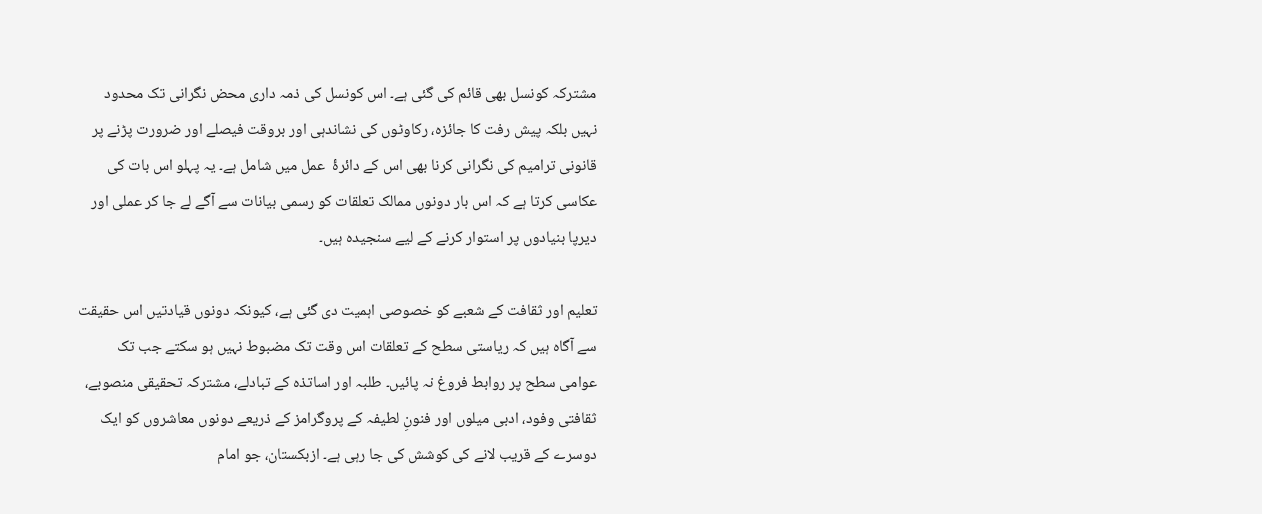مشترکہ کونسل بھی قائم کی گئی ہے۔ اس کونسل کی ذمہ داری محض نگرانی تک محدود نہیں بلکہ پیش رفت کا جائزہ، رکاوٹوں کی نشاندہی اور بروقت فیصلے اور ضرورت پڑنے پر قانونی ترامیم کی نگرانی کرنا بھی اس کے دائرۂ  عمل میں شامل ہے۔ یہ پہلو اس بات کی عکاسی کرتا ہے کہ اس بار دونوں ممالک تعلقات کو رسمی بیانات سے آگے لے جا کر عملی اور دیرپا بنیادوں پر استوار کرنے کے لیے سنجیدہ ہیں۔

تعلیم اور ثقافت کے شعبے کو خصوصی اہمیت دی گئی ہے، کیونکہ دونوں قیادتیں اس حقیقت سے آگاہ ہیں کہ ریاستی سطح کے تعلقات اس وقت تک مضبوط نہیں ہو سکتے جب تک عوامی سطح پر روابط فروغ نہ پائیں۔ طلبہ اور اساتذہ کے تبادلے، مشترکہ تحقیقی منصوبے، ثقافتی وفود، ادبی میلوں اور فنونِ لطیفہ کے پروگرامز کے ذریعے دونوں معاشروں کو ایک دوسرے کے قریب لانے کی کوشش کی جا رہی ہے۔ ازبکستان، جو امام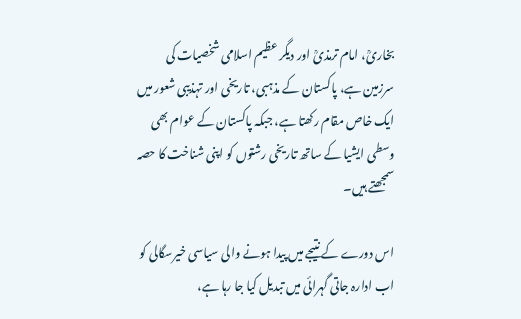بخاریؒ، امام ترمذیؒ اور دیگر عظیم اسلامی شخصیات کی سرزمین ہے، پاکستان کے مذہبی، تاریخی اور تہذیبی شعور میں ایک خاص مقام رکھتا ہے، جبکہ پاکستان کے عوام بھی وسطی ایشیا کے ساتھ تاریخی رشتوں کو اپنی شناخت کا حصہ سمجھتے ہیں۔

اس دورے کے نتیجے میں پیدا ہونے والی سیاسی خیرسگالی کو اب ادارہ جاتی گہرائی میں تبدیل کیا جا رہا ہے،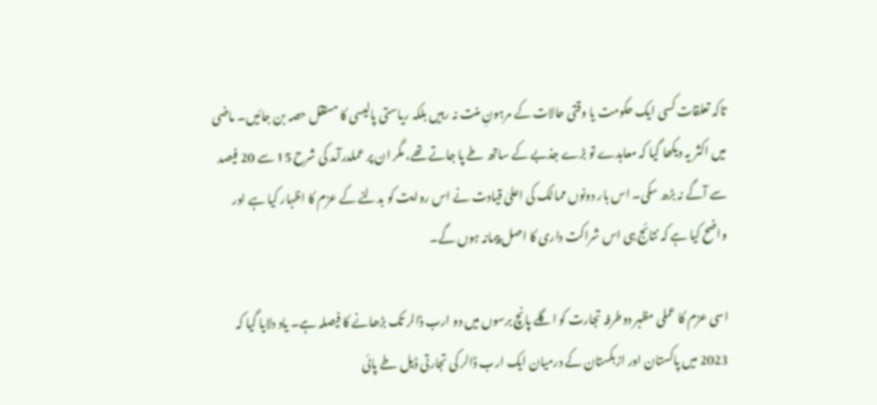تاکہ تعلقات کسی ایک حکومت یا وقتی حالات کے مرہونِ منت نہ رہیں بلکہ ریاستی پالیسی کا مستقل حصہ بن جائیں۔ ماضی میں اکثر یہ دیکھا گیا کہ معاہدے تو بڑے جذبے کے ساتھ طے پا جاتے تھے، مگر ان پر عملدرآمد کی شرح 15 سے 20 فیصد سے آگے نہ بڑھ سکی۔ اس بار دونوں ممالک کی اعلیٰ قیادت نے اس روایت کو بدلنے کے عزم کا اظہار کیا ہے اور واضح کیا ہے کہ نتائج ہی اس شراکت داری کا اصل پیمانہ ہوں گے۔

اسی عزم کا عملی مظہر دوطرفہ تجارت کو اگلے پانچ برسوں میں دو ارب ڈالر تک بڑھانے کا فیصلہ ہے۔ یاد دلایا گیا کہ 2023 میں پاکستان اور ازبکستان کے درمیان ایک ارب ڈالر کی تجارتی ڈیل طے پائی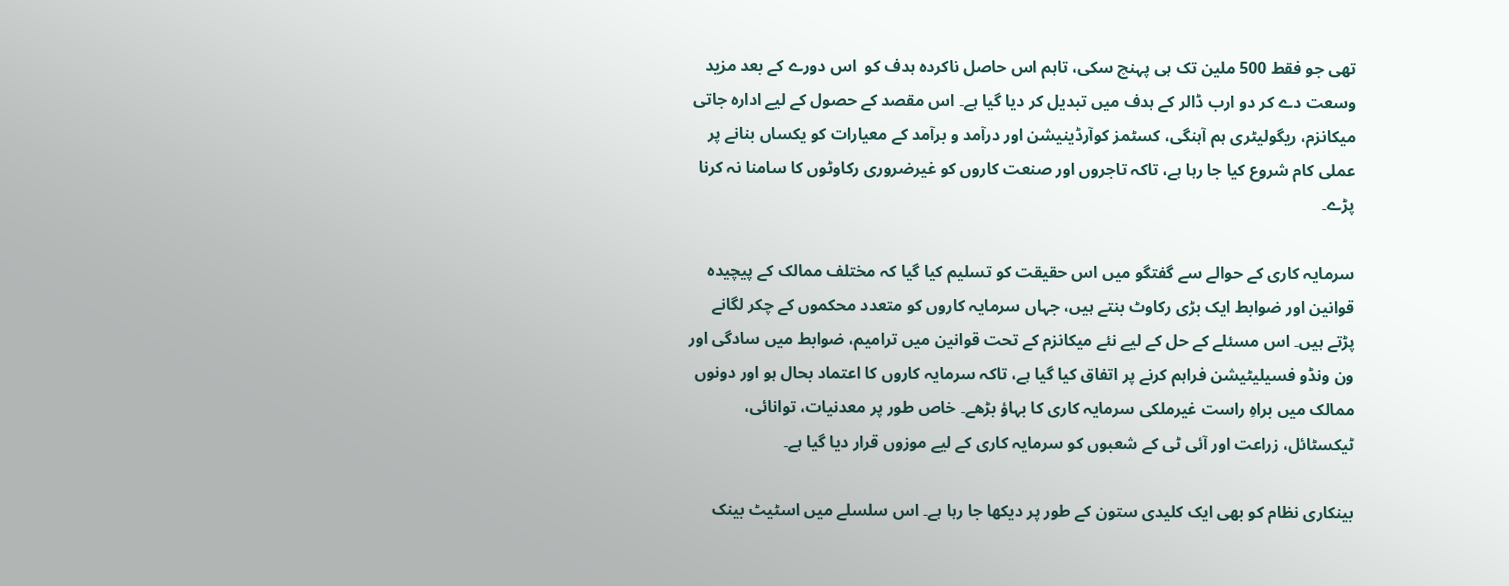تھی جو فقط 500 ملین تک ہی پہنچ سکی، تاہم اس حاصل ناکردہ ہدف کو  اس دورے کے بعد مزید وسعت دے کر دو ارب ڈالر کے ہدف میں تبدیل کر دیا گیا ہے۔ اس مقصد کے حصول کے لیے ادارہ جاتی میکانزم، ریگولیٹری ہم آہنگی، کسٹمز کوآرڈینیشن اور درآمد و برآمد کے معیارات کو یکساں بنانے پر عملی کام شروع کیا جا رہا ہے، تاکہ تاجروں اور صنعت کاروں کو غیرضروری رکاوٹوں کا سامنا نہ کرنا پڑے۔

سرمایہ کاری کے حوالے سے گفتگو میں اس حقیقت کو تسلیم کیا گیا کہ مختلف ممالک کے پیچیدہ قوانین اور ضوابط ایک بڑی رکاوٹ بنتے ہیں، جہاں سرمایہ کاروں کو متعدد محکموں کے چکر لگانے پڑتے ہیں۔ اس مسئلے کے حل کے لیے نئے میکانزم کے تحت قوانین میں ترامیم، ضوابط میں سادگی اور ون ونڈو فسیلیٹیشن فراہم کرنے پر اتفاق کیا گیا ہے، تاکہ سرمایہ کاروں کا اعتماد بحال ہو اور دونوں ممالک میں براہِ راست غیرملکی سرمایہ کاری کا بہاؤ بڑھے۔ خاص طور پر معدنیات، توانائی، ٹیکسٹائل، زراعت اور آئی ٹی کے شعبوں کو سرمایہ کاری کے لیے موزوں قرار دیا گیا ہے۔

بینکاری نظام کو بھی ایک کلیدی ستون کے طور پر دیکھا جا رہا ہے۔ اس سلسلے میں اسٹیٹ بینک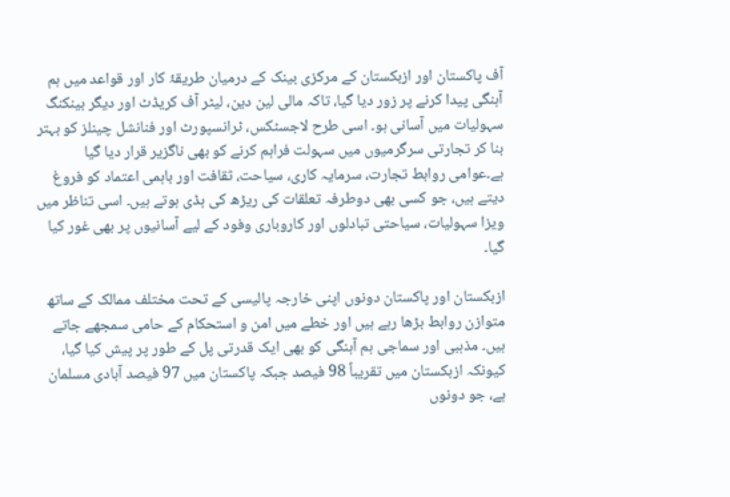آف پاکستان اور ازبکستان کے مرکزی بینک کے درمیان طریقۂ کار اور قواعد میں ہم آہنگی پیدا کرنے پر زور دیا گیا، تاکہ مالی لین دین، لیٹر آف کریڈٹ اور دیگر بینکنگ سہولیات میں آسانی ہو۔ اسی طرح لاجسٹکس، ٹرانسپورٹ اور فنانشل چینلز کو بہتر بنا کر تجارتی سرگرمیوں میں سہولت فراہم کرنے کو بھی ناگزیر قرار دیا گیا ہے۔عوامی روابط تجارت، سرمایہ کاری، سیاحت، ثقافت اور باہمی اعتماد کو فروغ دیتے ہیں، جو کسی بھی دوطرفہ تعلقات کی ریڑھ کی ہڈی ہوتے ہیں۔ اسی تناظر میں ویزا سہولیات، سیاحتی تبادلوں اور کاروباری وفود کے لیے آسانیوں پر بھی غور کیا گیا۔

ازبکستان اور پاکستان دونوں اپنی خارجہ پالیسی کے تحت مختلف ممالک کے ساتھ متوازن روابط بڑھا رہے ہیں اور خطے میں امن و استحکام کے حامی سمجھے جاتے ہیں۔ مذہبی اور سماجی ہم آہنگی کو بھی ایک قدرتی پل کے طور پر پیش کیا گیا، کیونکہ ازبکستان میں تقریباً 98 فیصد جبکہ پاکستان میں 97 فیصد آبادی مسلمان ہے، جو دونوں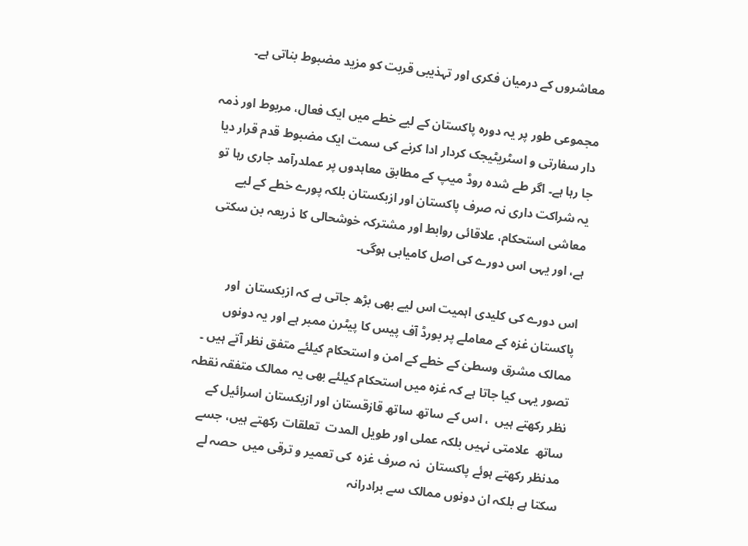معاشروں کے درمیان فکری اور تہذیبی قربت کو مزید مضبوط بناتی ہے۔

مجموعی طور پر یہ دورہ پاکستان کے لیے خطے میں ایک فعال، مربوط اور ذمہ دار سفارتی و اسٹریٹیجک کردار ادا کرنے کی سمت ایک مضبوط قدم قرار دیا جا رہا ہے۔ اگر طے شدہ روڈ میپ کے مطابق معاہدوں پر عملدرآمد جاری رہا تو یہ شراکت داری نہ صرف پاکستان اور ازبکستان بلکہ پورے خطے کے لیے معاشی استحکام، علاقائی روابط اور مشترکہ خوشحالی کا ذریعہ بن سکتی ہے، اور یہی اس دورے کی اصل کامیابی ہوگی۔

اس دورے کی کلیدی اہمیت اس لیے بھی بڑھ جاتی ہے کہ ازبکستان  اور پاکستان غزہ کے معاملے پر بورڈ آف پیس کا پیٹرن ممبر ہے اور یہ دونوں ممالک مشرق وسطیٰ کے خطے کے امن و استحکام کیلئے متفق نظر آتے ہیں ۔ تصور یہی کیا جاتا ہے کہ غزہ میں استحکام کیلئے بھی یہ ممالک متفقہ نقطہ نظر رکھتے ہیں  ، اس کے ساتھ ساتھ قازقستان اور ازبکستان اسرائیل کے ساتھ  علامتی نہیں بلکہ عملی اور طویل المدت  تعلقات رکھتے ہیں، جسے مدنظر رکھتے ہوئے پاکستان  نہ صرف غزہ  کی تعمیر و ترقی میں  حصہ لے سکتا ہے بلکہ ان دونوں ممالک سے برادرانہ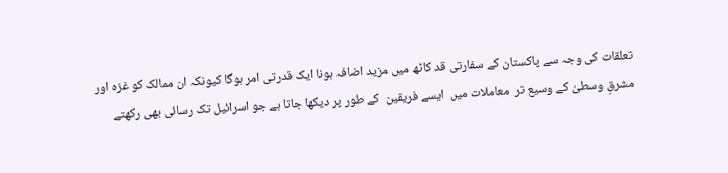تعلقات کی وجہ سے پاکستان کے سفارتی قد کاٹھ میں مزید اضافہ ہونا ایک قدرتی امر ہوگا کیونکہ ان ممالک کو غزہ اور مشرقِ وسطیٰ کے وسیع تر  معاملات میں  ایسے فریقین  کے طور پر دیکھا جاتا ہے جو اسرائیل تک رسائی بھی رکھتے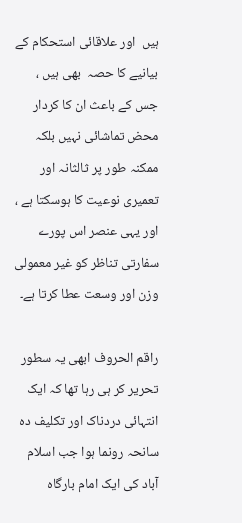ہیں  اور علاقائی استحکام کے بیانیے کا حصہ  بھی ہیں ، جس کے باعث ان کا کردار محض تماشائی نہیں بلکہ ممکنہ طور پر ثالثانہ اور تعمیری نوعیت کا ہوسکتا ہے ، اور یہی عنصر اس پورے سفارتی تناظر کو غیر معمولی وزن اور وسعت عطا کرتا ہے۔

راقم الحروف ابھی یہ سطور تحریر کر ہی رہا تھا کہ ایک انتہائی دردناک اور تکلیف دہ سانحہ رونما ہوا جب اسلام آباد کی ایک امام بارگاہ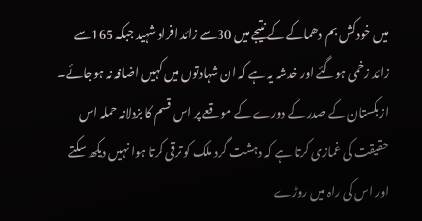میں خودکش بم دھماکے کے نتیجے میں 30سے زائد افراد شہید جبکہ 165سے زائد زخمی ہوگئے اور خدشہ یہ ہے کہ ان شہادتوں میں کہیں اضافہ نہ ہوجائے۔ ازبکستان کے صدر کے دورے کے موقعے پر اس قسم کا بزدلانہ حملہ اس حقیقت کی غمازی کرتا ہے کہ دہشت گرد ملک کو ترقی کرتا ہوا نہیں دیکھ سکتے اور اس کی راہ میں روڑے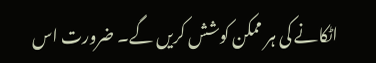اٹکانے کی ہر ممکن کوشش کریں گے۔ ضرورت اس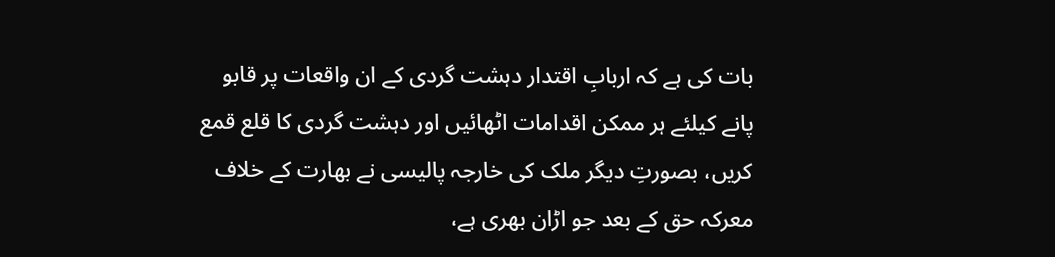بات کی ہے کہ اربابِ اقتدار دہشت گردی کے ان واقعات پر قابو پانے کیلئے ہر ممکن اقدامات اٹھائیں اور دہشت گردی کا قلع قمع کریں، بصورتِ دیگر ملک کی خارجہ پالیسی نے بھارت کے خلاف معرکہ حق کے بعد جو اڑان بھری ہے،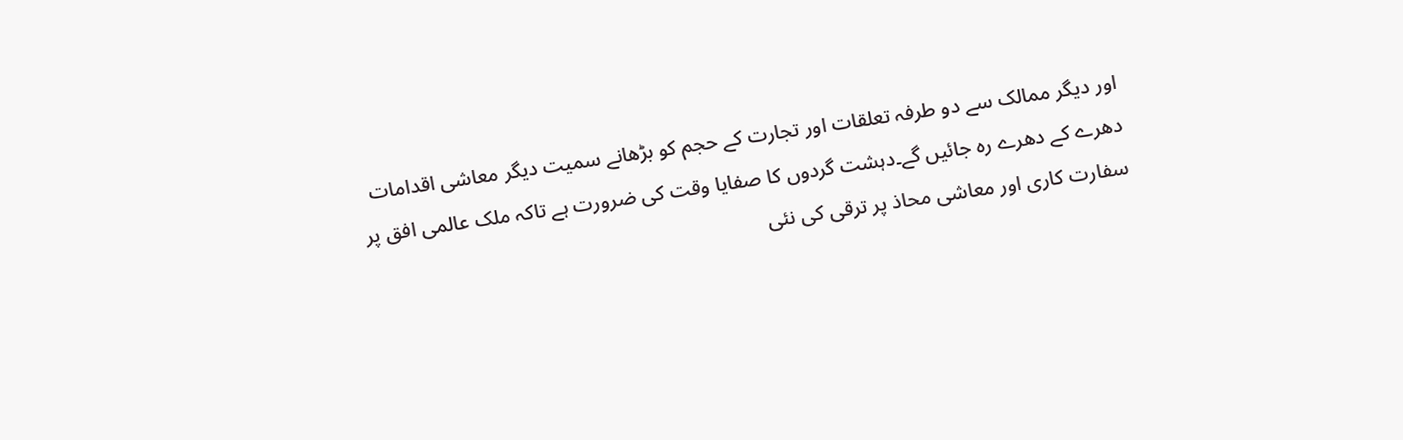اور دیگر ممالک سے دو طرفہ تعلقات اور تجارت کے حجم کو بڑھانے سمیت دیگر معاشی اقدامات دھرے کے دھرے رہ جائیں گے۔دہشت گردوں کا صفایا وقت کی ضرورت ہے تاکہ ملک عالمی افق پر سفارت کاری اور معاشی محاذ پر ترقی کی نئی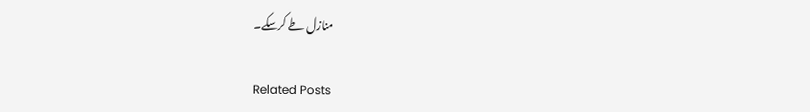منازل طے کرسکے۔

Related Posts